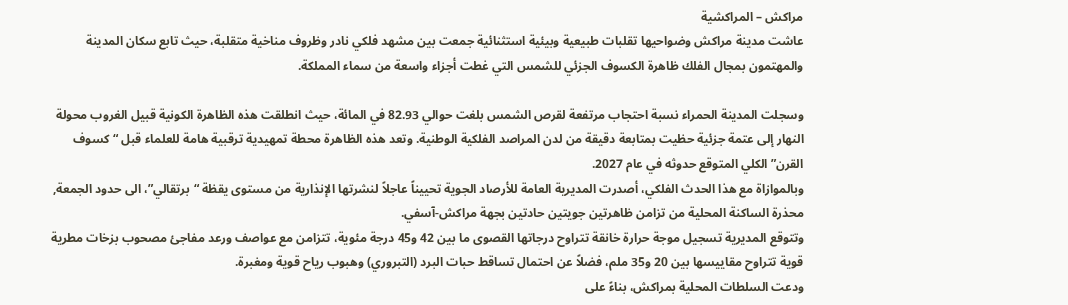مراكش – المراكشية
عاشت مدينة مراكش وضواحيها تقلبات طبيعية وبيئية استثنائية جمعت بين مشهد فلكي نادر وظروف مناخية متقلبة، حيث تابع سكان المدينة والمهتمون بمجال الفلك ظاهرة الكسوف الجزئي للشمس التي غطت أجزاء واسعة من سماء المملكة.

وسجلت المدينة الحمراء نسبة احتجاب مرتفعة لقرص الشمس بلغت حوالي 82.93 في المائة، حيث انطلقت هذه الظاهرة الكونية قبيل الغروب محولة النهار إلى عتمة جزئية حظيت بمتابعة دقيقة من لدن المراصد الفلكية الوطنية. وتعد هذه الظاهرة محطة تمهيدية ترقبية هامة للعلماء قبل “كسوف القرن” الكلي المتوقع حدوثه في عام 2027.
وبالموازاة مع هذا الحدث الفلكي، أصدرت المديرية العامة للأرصاد الجوية تحييناً عاجلاً لنشرتها الإنذارية من مستوى يقظة “برتقالي”، الى حدود الجمعة, محذرة الساكنة المحلية من تزامن ظاهرتين جويتين حادتين بجهة مراكش-آسفي.
وتتوقع المديرية تسجيل موجة حرارة خانقة تتراوح درجاتها القصوى ما بين 42 و45 درجة مئوية، تتزامن مع عواصف ورعد مفاجئ مصحوب بزخات مطرية قوية تتراوح مقاييسها بين 20 و35 ملم، فضلاً عن احتمال تساقط حبات البرد (التبروري) وهبوب رياح قوية ومغبرة.
ودعت السلطات المحلية بمراكش، بناءً على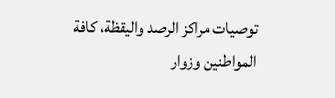توصيات مراكز الرصد واليقظة، كافة المواطنين وزوار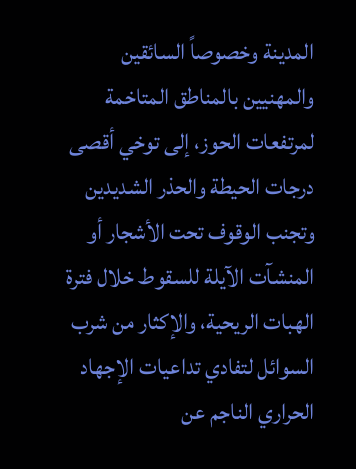المدينة وخصوصاً السائقين والمهنيين بالمناطق المتاخمة لمرتفعات الحوز، إلى توخي أقصى درجات الحيطة والحذر الشديدين وتجنب الوقوف تحت الأشجار أو المنشآت الآيلة للسقوط خلال فترة الهبات الريحية، والإكثار من شرب السوائل لتفادي تداعيات الإجهاد الحراري الناجم عن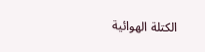الكتلة الهوائية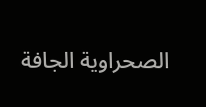الصحراوية الجافة